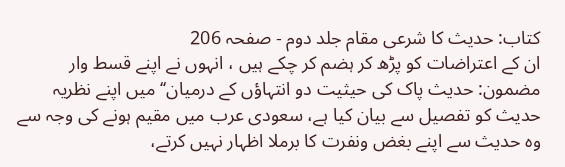کتاب: حدیث کا شرعی مقام جلد دوم - صفحہ 206
ان کے اعتراضات کو پڑھ کر ہضم کر چکے ہیں ، انہوں نے اپنے قسط وار مضمون: حدیث پاک کی حیثیت دو انتہاؤں کے درمیان‘‘ میں اپنے نظریہ حدیث کو تفصیل سے بیان کیا ہے، سعودی عرب میں مقیم ہونے کی وجہ سے وہ حدیث سے اپنے بغض ونفرت کا برملا اظہار نہیں کرتے،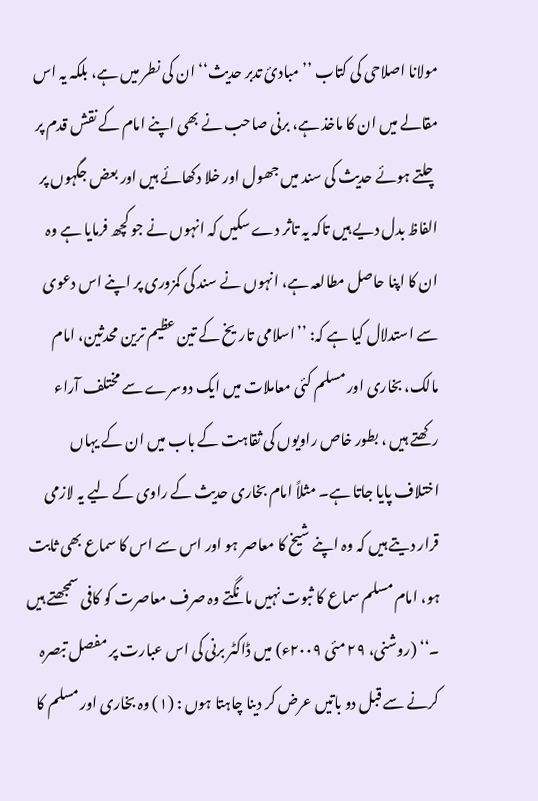مولانا اصلاحی کی کتاب ’’مبادیٔ تدبر حدیث‘‘ ان کی نطر میں ہے، بلکہ یہ اس مقالے میں ان کا ماخذ ہے، برنی صاحب نے بھی اپنے امام کے نقش قدم پر چلتے ہوئے حدیث کی سند میں جھول اور خلا دکھائے ہیں اور بعض جگہوں پر الفاظ بدل دیے ہیں تاکہ یہ تاثر دے سکیں کہ انہوں نے جو کچھ فرمایا ہے وہ ان کا اپنا حاصل مطالعہ ہے، انہوں نے سند کی کمزوری پر اپنے اس دعوی سے استدلال کیا ہے کہ: ’’اسلامی تاریخ کے تین عظیم ترین محدثین، امام مالک، بخاری اور مسلم کئی معاملات میں ایک دوسرے سے مختلف آراء رکھتے ہیں ، بطور خاص راویوں کی ثقاہت کے باب میں ان کے یہاں اختلاف پایا جاتا ہے۔ مثلاً امام بخاری حدیث کے راوی کے لیے یہ لازمی قرار دیتے ہیں کہ وہ اپنے شیخ کا معاصر ہو اور اس سے اس کا سماع بھی ثابت ہو، امام مسلم سماع کا ثبوت نہیں مانگتے وہ صرف معاصرت کو کافی سمجھتے ہیں ۔‘‘ (روشنی، ۲۹ مئی ۲۰۰۹ء) میں ڈاکٹر برنی کی اس عبارت پر مفصل تبصرہ کرنے سے قبل دو باتیں عرض کر دینا چاہتا ہوں : (۱) وہ بخاری اور مسلم کا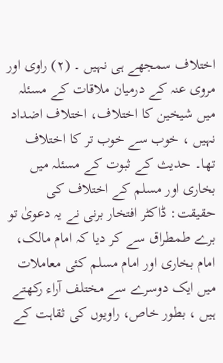اختلاف سمجھے ہی نہیں ۔ (۲) راوی اور مروی عنہ کے درمیان ملاقات کے مسئلہ میں شیخین کا اختلاف، اختلاف اضداد نہیں ، خوب سے خوب تر کا اختلاف تھا۔ حدیث کے ثبوت کے مسئلہ میں بخاری اور مسلم کے اختلاف کی حقیقت: ڈاکٹر افتخار برنی نے یہ دعویٰ تو برے طمطراق سے کر دیا کہ امام مالک، امام بخاری اور امام مسلم کئی معاملات میں ایک دوسرے سے مختلف آراء رکھتے ہیں ، بطور خاص، راویوں کی ثقاہت کے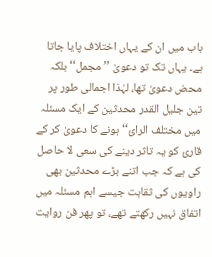باب میں ان کے یہاں اختلاف پایا جاتا ہے۔ یہاں تک تو دعویٰ ’’مجمل‘‘ بلکہ محض دعویٰ تھا، لہٰذا اجمالی طور پر تین جلیل القدر محدثین کے ایک مسئلہ میں مختلف الرایٔ‘‘ ہونے کا دعویٰ کر کے قاریٔ کو یہ تاثر دینے کی سعی لا حاصل کی ہے کہ جب اتنے بڑے محدثین بھی راویوں کی ثقاہت جیسے اہم مسئلہ میں اتفاق نہیں رکھتے تھے، تو پھر فن روایت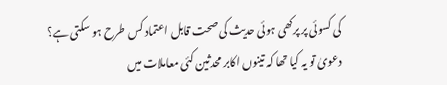کی کسوئی پر پرکھی ہوئی حدیث کی صحت قابل اعتماد کس طرح ہو سکتی ہے؟ دعویٰ تو یہ کیا تھا کہ تینوں اکابر محدثین کئی معاملات میں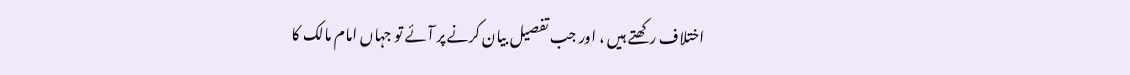اختلاف رکھتے ہیں ، اور جب تفصیل بیان کرنے پر آئے تو جہاں امام مالک کا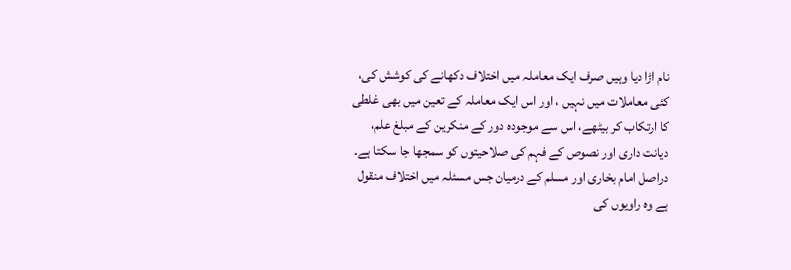نام اڑا دیا وہیں صرف ایک معاملہ میں اختلاف دکھانے کی کوشش کی، کئی معاملات میں نہیں ، اور اس ایک معاملہ کے تعین میں بھی غلطی کا ارتکاب کر بیٹھے، اس سے موجودہ دور کے منکرین کے مبلغ علم، دیانت داری اور نصوص کے فہم کی صلاحیتوں کو سمجھا جا سکتا ہے۔ دراصل امام بخاری اور مسلم کے درمیان جس مسئلہ میں اختلاف منقول ہے وہ راویوں کی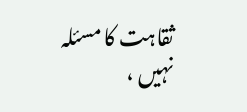ثقاہت کا مسئلہ نہیں ،